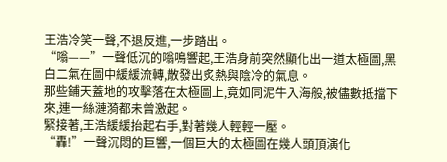王浩冷笑一聲,不退反進,一步踏出。
“嗡——”一聲低沉的嗡鳴響起,王浩身前突然顯化出一道太極圖,黑白二氣在圖中緩緩流轉,散發出炙熱與陰冷的氣息。
那些鋪天蓋地的攻擊落在太極圖上,竟如同泥牛入海般,被儘數抵擋下來,連一絲漣漪都未曾激起。
緊接著,王浩緩緩抬起右手,對著幾人輕輕一壓。
“轟!”一聲沉悶的巨響,一個巨大的太極圖在幾人頭頂演化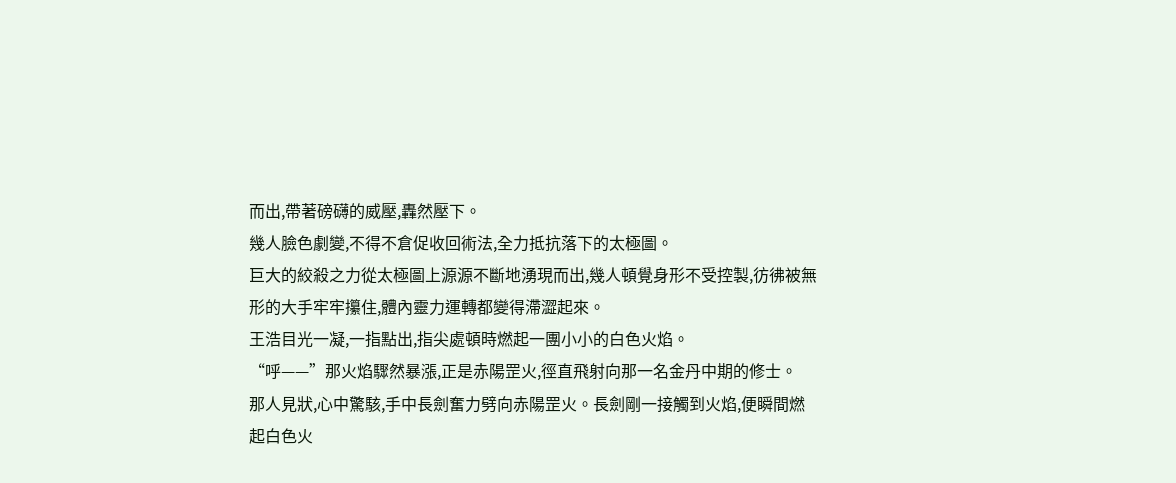而出,帶著磅礴的威壓,轟然壓下。
幾人臉色劇變,不得不倉促收回術法,全力抵抗落下的太極圖。
巨大的絞殺之力從太極圖上源源不斷地湧現而出,幾人頓覺身形不受控製,彷彿被無形的大手牢牢攥住,體內靈力運轉都變得滯澀起來。
王浩目光一凝,一指點出,指尖處頓時燃起一團小小的白色火焰。
“呼——”那火焰驟然暴漲,正是赤陽罡火,徑直飛射向那一名金丹中期的修士。
那人見狀,心中驚駭,手中長劍奮力劈向赤陽罡火。長劍剛一接觸到火焰,便瞬間燃起白色火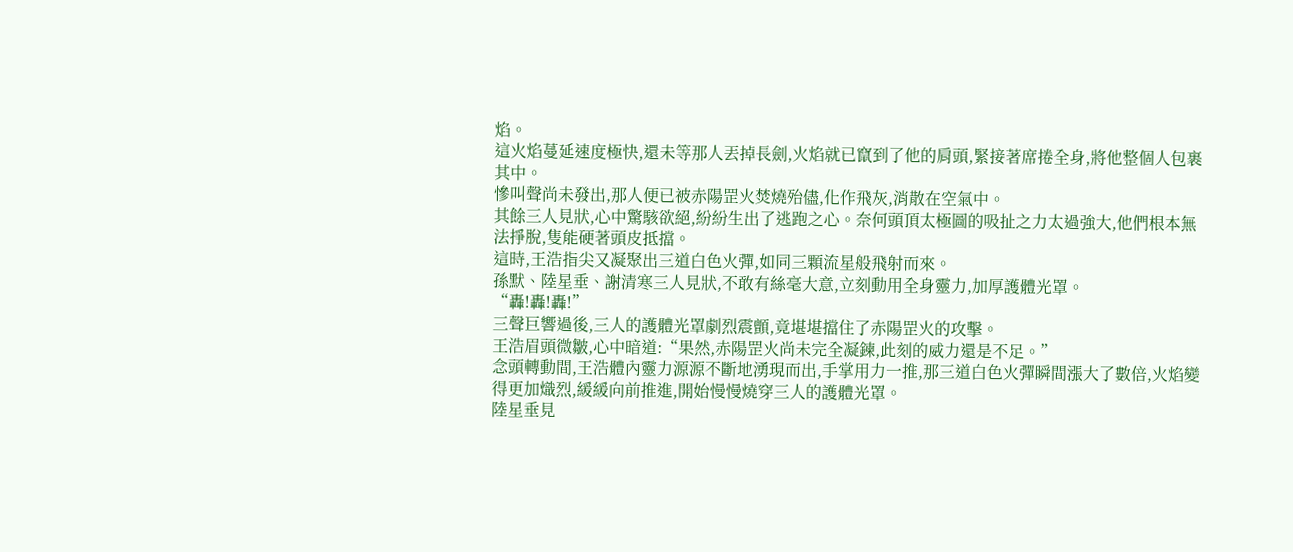焰。
這火焰蔓延速度極快,還未等那人丟掉長劍,火焰就已竄到了他的肩頭,緊接著席捲全身,將他整個人包裹其中。
慘叫聲尚未發出,那人便已被赤陽罡火焚燒殆儘,化作飛灰,消散在空氣中。
其餘三人見狀,心中驚駭欲絕,紛紛生出了逃跑之心。奈何頭頂太極圖的吸扯之力太過強大,他們根本無法掙脫,隻能硬著頭皮抵擋。
這時,王浩指尖又凝聚出三道白色火彈,如同三顆流星般飛射而來。
孫默、陸星垂、謝清寒三人見狀,不敢有絲毫大意,立刻動用全身靈力,加厚護體光罩。
“轟!轟!轟!”
三聲巨響過後,三人的護體光罩劇烈震顫,竟堪堪擋住了赤陽罡火的攻擊。
王浩眉頭微皺,心中暗道:“果然,赤陽罡火尚未完全凝鍊,此刻的威力還是不足。”
念頭轉動間,王浩體內靈力源源不斷地湧現而出,手掌用力一推,那三道白色火彈瞬間漲大了數倍,火焰變得更加熾烈,緩緩向前推進,開始慢慢燒穿三人的護體光罩。
陸星垂見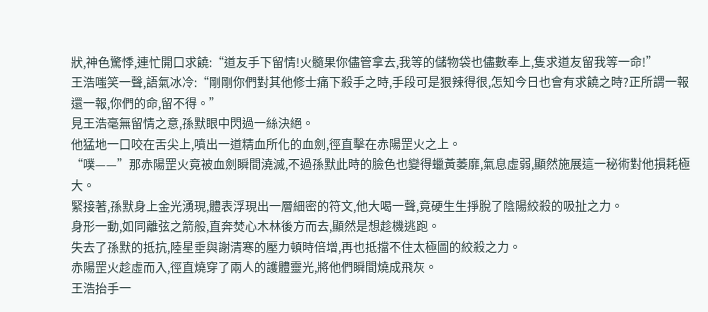狀,神色驚悸,連忙開口求饒:“道友手下留情!火髓果你儘管拿去,我等的儲物袋也儘數奉上,隻求道友留我等一命!”
王浩嗤笑一聲,語氣冰冷:“剛剛你們對其他修士痛下殺手之時,手段可是狠辣得很,怎知今日也會有求饒之時?正所謂一報還一報,你們的命,留不得。”
見王浩毫無留情之意,孫默眼中閃過一絲決絕。
他猛地一口咬在舌尖上,噴出一道精血所化的血劍,徑直擊在赤陽罡火之上。
“噗——”那赤陽罡火竟被血劍瞬間澆滅,不過孫默此時的臉色也變得蠟黃萎靡,氣息虛弱,顯然施展這一秘術對他損耗極大。
緊接著,孫默身上金光湧現,體表浮現出一層細密的符文,他大喝一聲,竟硬生生掙脫了陰陽絞殺的吸扯之力。
身形一動,如同離弦之箭般,直奔焚心木林後方而去,顯然是想趁機逃跑。
失去了孫默的抵抗,陸星垂與謝清寒的壓力頓時倍增,再也抵擋不住太極圖的絞殺之力。
赤陽罡火趁虛而入,徑直燒穿了兩人的護體靈光,將他們瞬間燒成飛灰。
王浩抬手一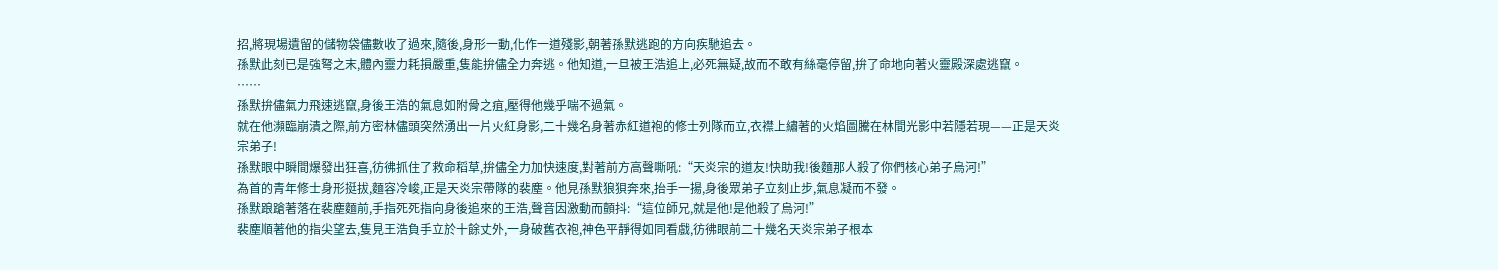招,將現場遺留的儲物袋儘數收了過來,隨後,身形一動,化作一道殘影,朝著孫默逃跑的方向疾馳追去。
孫默此刻已是強弩之末,體內靈力耗損嚴重,隻能拚儘全力奔逃。他知道,一旦被王浩追上,必死無疑,故而不敢有絲毫停留,拚了命地向著火靈殿深處逃竄。
……
孫默拚儘氣力飛速逃竄,身後王浩的氣息如附骨之疽,壓得他幾乎喘不過氣。
就在他瀕臨崩潰之際,前方密林儘頭突然湧出一片火紅身影,二十幾名身著赤紅道袍的修士列隊而立,衣襟上繡著的火焰圖騰在林間光影中若隱若現——正是天炎宗弟子!
孫默眼中瞬間爆發出狂喜,彷彿抓住了救命稻草,拚儘全力加快速度,對著前方高聲嘶吼:“天炎宗的道友!快助我!後麵那人殺了你們核心弟子烏河!”
為首的青年修士身形挺拔,麵容冷峻,正是天炎宗帶隊的裴塵。他見孫默狼狽奔來,抬手一揚,身後眾弟子立刻止步,氣息凝而不發。
孫默踉蹌著落在裴塵麵前,手指死死指向身後追來的王浩,聲音因激動而顫抖:“這位師兄,就是他!是他殺了烏河!”
裴塵順著他的指尖望去,隻見王浩負手立於十餘丈外,一身破舊衣袍,神色平靜得如同看戲,彷彿眼前二十幾名天炎宗弟子根本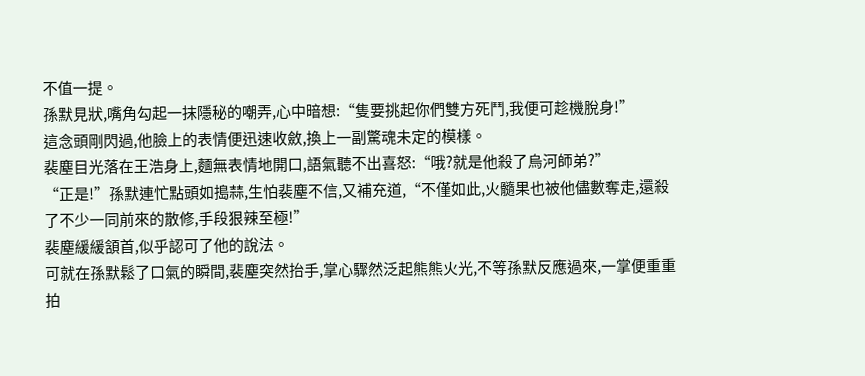不值一提。
孫默見狀,嘴角勾起一抹隱秘的嘲弄,心中暗想:“隻要挑起你們雙方死鬥,我便可趁機脫身!”
這念頭剛閃過,他臉上的表情便迅速收斂,換上一副驚魂未定的模樣。
裴塵目光落在王浩身上,麵無表情地開口,語氣聽不出喜怒:“哦?就是他殺了烏河師弟?”
“正是!”孫默連忙點頭如搗蒜,生怕裴塵不信,又補充道,“不僅如此,火髓果也被他儘數奪走,還殺了不少一同前來的散修,手段狠辣至極!”
裴塵緩緩頷首,似乎認可了他的說法。
可就在孫默鬆了口氣的瞬間,裴塵突然抬手,掌心驟然泛起熊熊火光,不等孫默反應過來,一掌便重重拍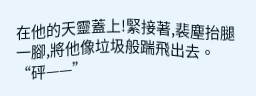在他的天靈蓋上!緊接著,裴塵抬腿一腳,將他像垃圾般踹飛出去。
“砰——”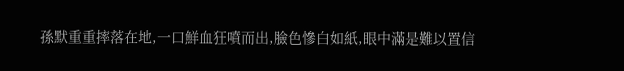孫默重重摔落在地,一口鮮血狂噴而出,臉色慘白如紙,眼中滿是難以置信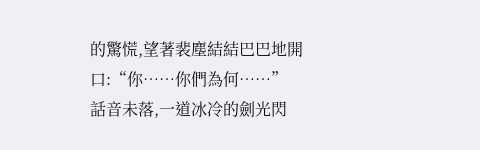的驚慌,望著裴塵結結巴巴地開口:“你……你們為何……”
話音未落,一道冰冷的劍光閃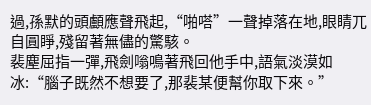過,孫默的頭顱應聲飛起,“啪嗒”一聲掉落在地,眼睛兀自圓睜,殘留著無儘的驚駭。
裴塵屈指一彈,飛劍嗡鳴著飛回他手中,語氣淡漠如冰:“腦子既然不想要了,那裴某便幫你取下來。”